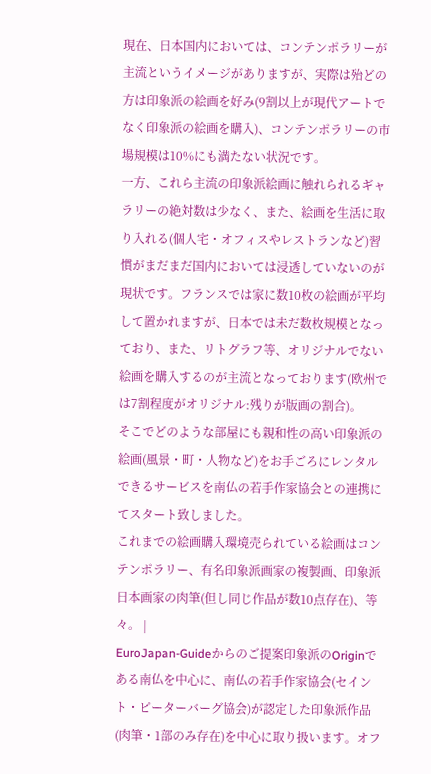現在、日本国内においては、コンテンポラリーが主流というイメージがありますが、実際は殆どの方は印象派の絵画を好み(9割以上が現代アートでなく印象派の絵画を購入)、コンテンポラリーの市場規模は10%にも満たない状況です。
一方、これら主流の印象派絵画に触れられるギャラリーの絶対数は少なく、また、絵画を生活に取り入れる(個人宅・オフィスやレストランなど)習慣がまだまだ国内においては浸透していないのが現状です。フランスでは家に数10枚の絵画が平均して置かれますが、日本では未だ数枚規模となっており、また、リトグラフ等、オリジナルでない絵画を購入するのが主流となっております(欧州では7割程度がオリジナル:残りが版画の割合)。
そこでどのような部屋にも親和性の高い印象派の絵画(風景・町・人物など)をお手ごろにレンタルできるサービスを南仏の若手作家協会との連携にてスタート致しました。
これまでの絵画購入環境売られている絵画はコンテンポラリー、有名印象派画家の複製画、印象派日本画家の肉筆(但し同じ作品が数10点存在)、等々。 |
EuroJapan-Guideからのご提案印象派のOriginである南仏を中心に、南仏の若手作家協会(セイント・ピーターバーグ協会)が認定した印象派作品(肉筆・1部のみ存在)を中心に取り扱います。オフ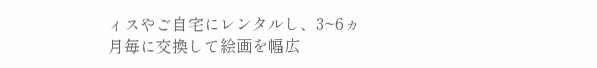ィスやご自宅にレンタルし、3~6ヵ月毎に交換して絵画を幅広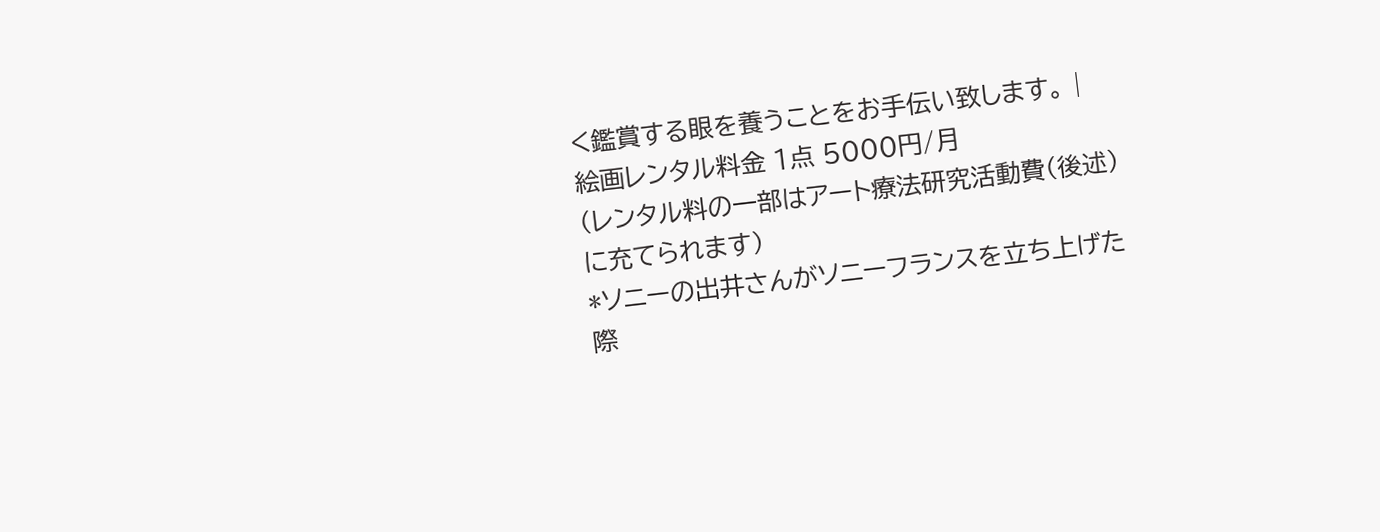く鑑賞する眼を養うことをお手伝い致します。 |
絵画レンタル料金 1点 5000円/月
(レンタル料の一部はアート療法研究活動費(後述)に充てられます)
*ソニーの出井さんがソニーフランスを立ち上げた際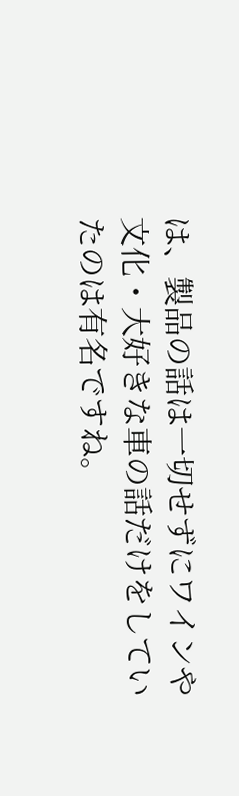は、製品の話は一切せずにワインや文化・大好きな車の話だけをしていたのは有名ですね。